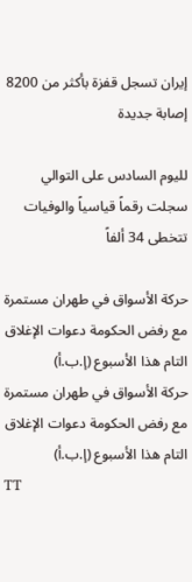إيران تسجل قفزة بأكثر من 8200 إصابة جديدة

لليوم السادس على التوالي سجلت رقماً قياسياً والوفيات تتخطى 34 ألفاً

حركة الأسواق في طهران مستمرة مع رفض الحكومة دعوات الإغلاق التام هذا الأسبوع (إ.ب.أ)
حركة الأسواق في طهران مستمرة مع رفض الحكومة دعوات الإغلاق التام هذا الأسبوع (إ.ب.أ)
TT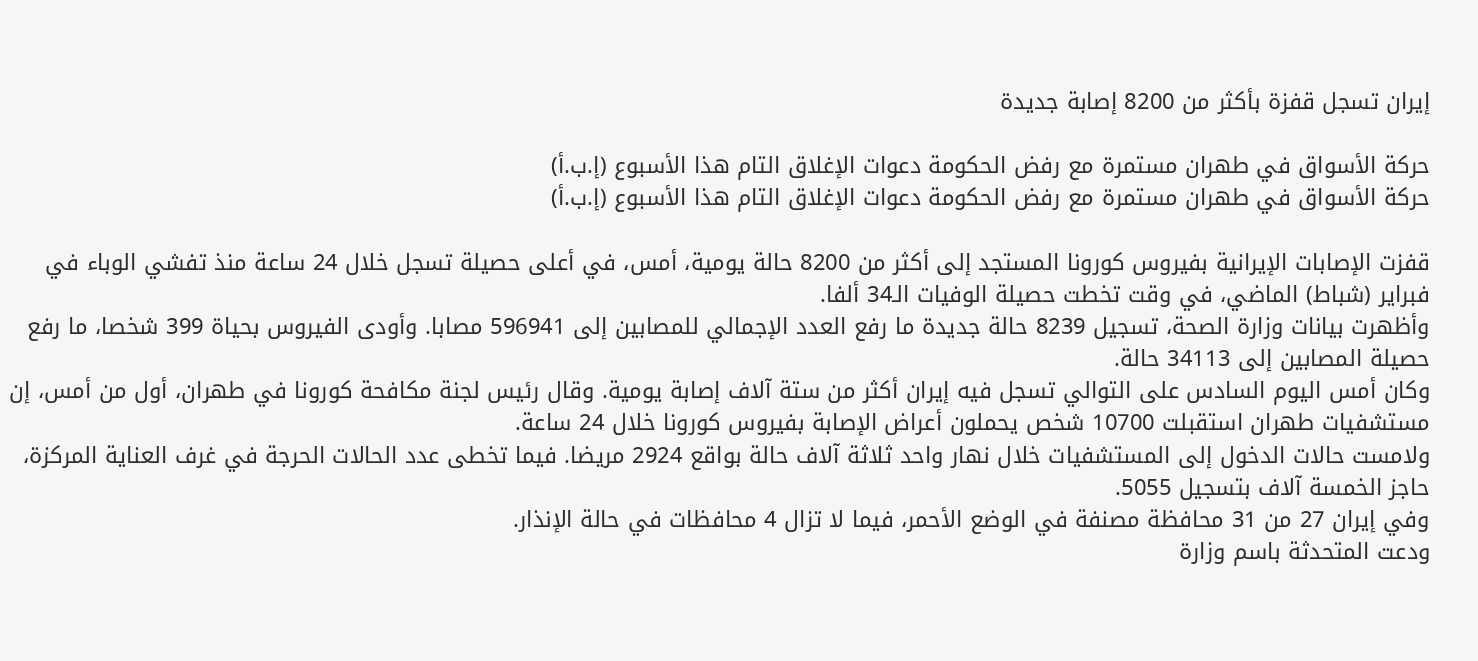إيران تسجل قفزة بأكثر من 8200 إصابة جديدة

حركة الأسواق في طهران مستمرة مع رفض الحكومة دعوات الإغلاق التام هذا الأسبوع (إ.ب.أ)
حركة الأسواق في طهران مستمرة مع رفض الحكومة دعوات الإغلاق التام هذا الأسبوع (إ.ب.أ)

قفزت الإصابات الإيرانية بفيروس كورونا المستجد إلى أكثر من 8200 حالة يومية، أمس، في أعلى حصيلة تسجل خلال 24 ساعة منذ تفشي الوباء في فبراير (شباط) الماضي، في وقت تخطت حصيلة الوفيات الـ34 ألفا.
وأظهرت بيانات وزارة الصحة، تسجيل 8239 حالة جديدة ما رفع العدد الإجمالي للمصابين إلى 596941 مصابا. وأودى الفيروس بحياة 399 شخصا، ما رفع حصيلة المصابين إلى 34113 حالة.
وكان أمس اليوم السادس على التوالي تسجل فيه إيران أكثر من ستة آلاف إصابة يومية. وقال رئيس لجنة مكافحة كورونا في طهران، أول من أمس، إن مستشفيات طهران استقبلت 10700 شخص يحملون أعراض الإصابة بفيروس كورونا خلال 24 ساعة.
ولامست حالات الدخول إلى المستشفيات خلال نهار واحد ثلاثة آلاف حالة بواقع 2924 مريضا. فيما تخطى عدد الحالات الحرجة في غرف العناية المركزة، حاجز الخمسة آلاف بتسجيل 5055.
وفي إيران 27 من 31 محافظة مصنفة في الوضع الأحمر، فيما لا تزال 4 محافظات في حالة الإنذار.
ودعت المتحدثة باسم وزارة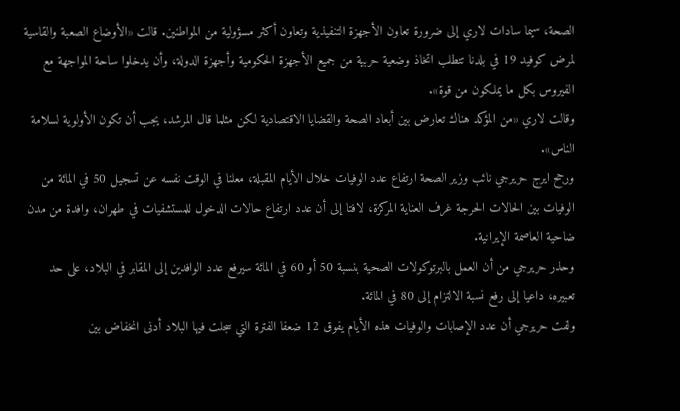الصحة، سيما سادات لاري إلى ضرورة تعاون الأجهزة التنفيذية وتعاون أكثر مسؤولية من المواطنين. قالت «الأوضاع الصعبة والقاسية لمرض كوفيد 19 في بلدنا تتطلب اتخاذ وضعية حربية من جميع الأجهزة الحكومية وأجهزة الدولة، وأن يدخلوا ساحة المواجهة مع الفيروس بكل ما يملكون من قوة».
وقالت لاري «من المؤكد هناك تعارض بين أبعاد الصحة والقضايا الاقتصادية لكن مثلما قال المرشد، يجب أن تكون الأولوية لسلامة الناس».
ورجح ايرج حريرجي نائب وزير الصحة ارتفاع عدد الوفيات خلال الأيام المقبلة، معلنا في الوقت نفسه عن تسجيل 50 في المائة من الوفيات بين الحالات الحرجة غرف العناية المركزة، لافتا إلى أن عدد ارتفاع حالات الدخول للمستشفيات في طهران، وافدة من مدن ضاحية العاصمة الإيرانية.
وحذر حريرجي من أن العمل بالبرتوكولات الصحية بنسبة 50 أو 60 في المائة سيرفع عدد الوافدين إلى المقابر في البلاد، على حد تعبيره، داعيا إلى رفع نسبة الالتزام إلى 80 في المائة.
ولفت حريرجي أن عدد الإصابات والوفيات هذه الأيام يفوق 12 ضعفا الفترة التي سجلت فيها البلاد أدنى انخفاض بين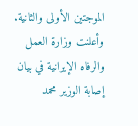الموجتين الأولى والثانية.
وأعلنت وزارة العمل والرفاه الإيرانية في بيان إصابة الوزير محمد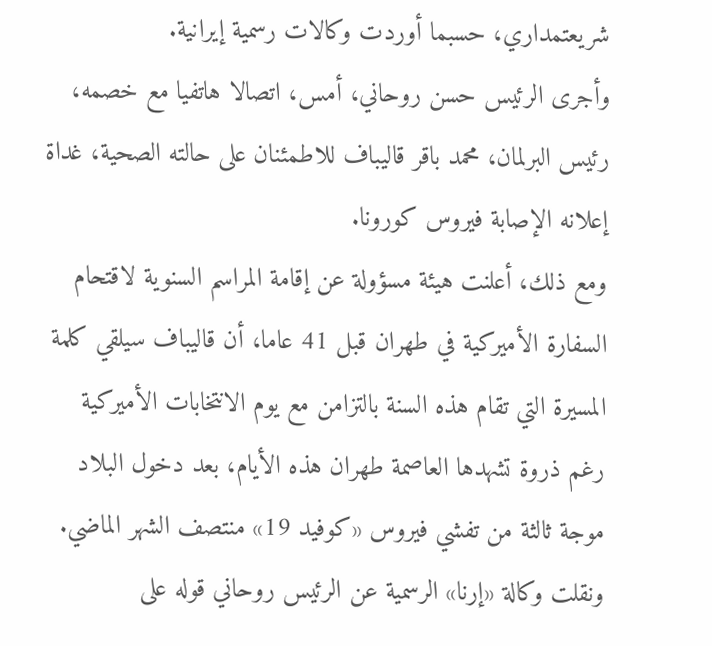شريعتمداري، حسبما أوردت وكالات رسمية إيرانية.
وأجرى الرئيس حسن روحاني، أمس، اتصالا هاتفيا مع خصمه، رئيس البرلمان، محمد باقر قاليباف للاطمئنان على حالته الصحية، غداة إعلانه الإصابة فيروس كورونا.
ومع ذلك، أعلنت هيئة مسؤولة عن إقامة المراسم السنوية لاقتحام السفارة الأميركية في طهران قبل 41 عاما، أن قاليباف سيلقي كلمة المسيرة التي تقام هذه السنة بالتزامن مع يوم الانتخابات الأميركية رغم ذروة تشهدها العاصمة طهران هذه الأيام، بعد دخول البلاد موجة ثالثة من تفشي فيروس «كوفيد 19» منتصف الشهر الماضي.
ونقلت وكالة «إرنا» الرسمية عن الرئيس روحاني قوله على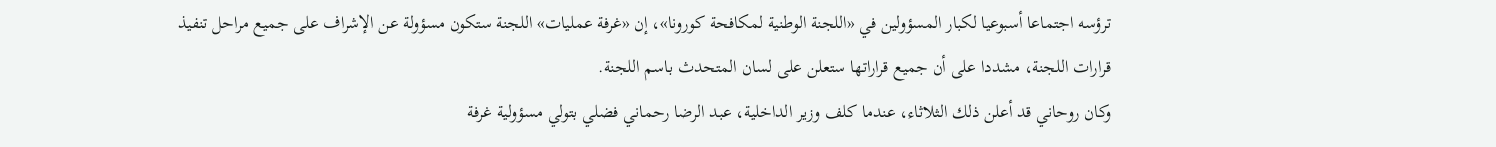ترؤسه اجتماعا أسبوعيا لكبار المسؤولين في «اللجنة الوطنية لمكافحة كورونا»، إن «غرفة عمليات» اللجنة ستكون مسؤولة عن الإشراف على جميع مراحل تنفيذ قرارات اللجنة، مشددا على أن جميع قراراتها ستعلن على لسان المتحدث باسم اللجنة.
وكان روحاني قد أعلن ذلك الثلاثاء، عندما كلف وزير الداخلية، عبد الرضا رحماني فضلي بتولي مسؤولية غرفة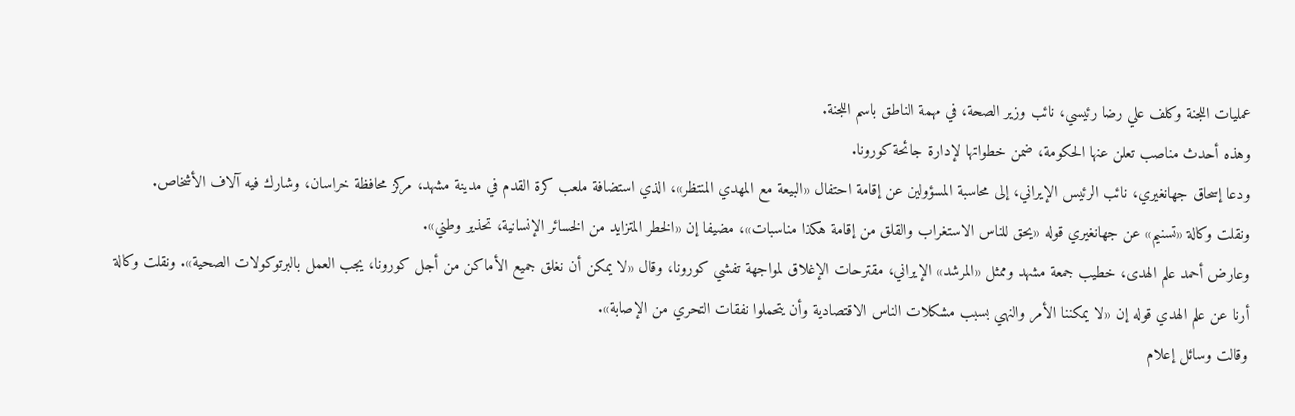عمليات اللجنة وكلف علي رضا رئيسي، نائب وزير الصحة، في مهمة الناطق باسم اللجنة.
وهذه أحدث مناصب تعلن عنها الحكومة، ضمن خطواتها لإدارة جائحة كورونا.
ودعا إسحاق جهانغيري، نائب الرئيس الإيراني، إلى محاسبة المسؤولين عن إقامة احتفال «البيعة مع المهدي المنتظر»، الذي استضافة ملعب كرة القدم في مدينة مشهد، مركز محافظة خراسان، وشارك فيه آلاف الأشخاص.
ونقلت وكالة «تسنيم» عن جهانغيري قوله «يحق للناس الاستغراب والقلق من إقامة هكذا مناسبات»، مضيفا إن «الخطر المتزايد من الخسائر الإنسانية، تحذير وطني».
وعارض أحمد علم الهدى، خطيب جمعة مشهد وممثل «المرشد» الإيراني، مقترحات الإغلاق لمواجهة تفشي كورونا، وقال «لا يمكن أن نغلق جميع الأماكن من أجل كورونا، يجب العمل بالبرتوكولات الصحية». ونقلت وكالة أرنا عن علم الهدي قوله إن «لا يمكننا الأمر والنهي بسبب مشكلات الناس الاقتصادية وأن يتحملوا نفقات التحري من الإصابة».
وقالت وسائل إعلام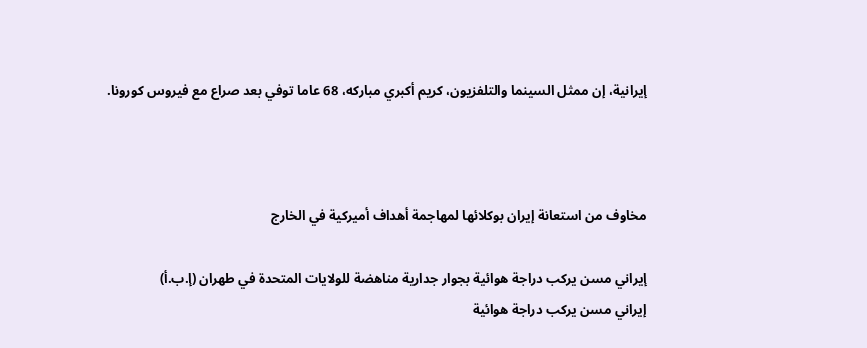إيرانية، إن ممثل السينما والتلفزيون، كريم أكبري مباركه، 68 عاما توفي بعد صراع مع فيروس كورونا.



مخاوف من استعانة إيران بوكلائها لمهاجمة أهداف أميركية في الخارج

إيراني مسن يركب دراجة هوائية بجوار جدارية مناهضة للولايات المتحدة في طهران (إ.ب.أ)
إيراني مسن يركب دراجة هوائية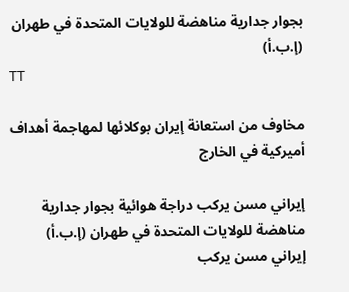بجوار جدارية مناهضة للولايات المتحدة في طهران (إ.ب.أ)
TT

مخاوف من استعانة إيران بوكلائها لمهاجمة أهداف أميركية في الخارج

إيراني مسن يركب دراجة هوائية بجوار جدارية مناهضة للولايات المتحدة في طهران (إ.ب.أ)
إيراني مسن يركب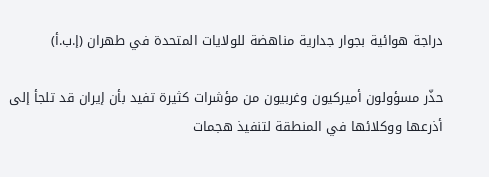دراجة هوائية بجوار جدارية مناهضة للولايات المتحدة في طهران (إ.ب.أ)

حذّر مسؤولون أميركيون وغربيون من مؤشرات كثيرة تفيد بأن إيران قد تلجأ إلى أذرعها ووكلائها في المنطقة لتنفيذ هجمات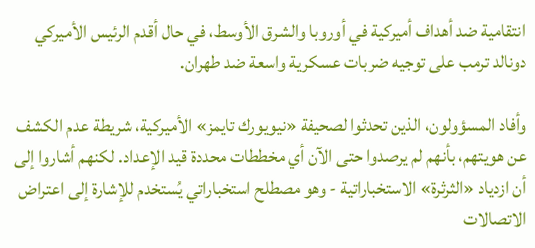انتقامية ضد أهداف أميركية في أوروبا والشرق الأوسط، في حال أقدم الرئيس الأميركي دونالد ترمب على توجيه ضربات عسكرية واسعة ضد طهران.

وأفاد المسؤولون، الذين تحدثوا لصحيفة «نيويورك تايمز» الأميركية، شريطة عدم الكشف عن هويتهم، بأنهم لم يرصدوا حتى الآن أي مخططات محددة قيد الإعداد. لكنهم أشاروا إلى أن ازدياد «الثرثرة» الاستخباراتية - وهو مصطلح استخباراتي يُستخدم للإشارة إلى اعتراض الاتصالات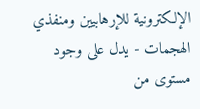الإلكترونية للإرهابيين ومنفذي الهجمات - يدل على وجود مستوى من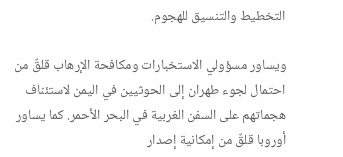التخطيط والتنسيق للهجوم.

ويساور مسؤولي الاستخبارات ومكافحة الإرهاب قلقٌ من احتمال لجوء طهران إلى الحوثيين في اليمن لاستئناف هجماتهم على السفن الغربية في البحر الأحمر. كما يساور أوروبا قلقٌ من إمكانية إصدار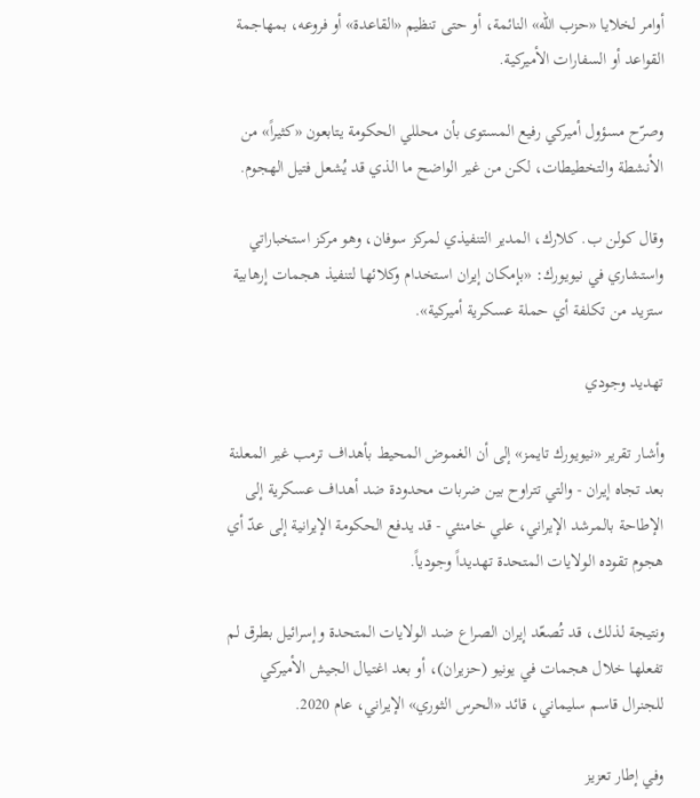أوامر لخلايا «حزب الله» النائمة، أو حتى تنظيم «القاعدة» أو فروعه، بمهاجمة القواعد أو السفارات الأميركية.

وصرّح مسؤول أميركي رفيع المستوى بأن محللي الحكومة يتابعون «كثيراً» من الأنشطة والتخطيطات، لكن من غير الواضح ما الذي قد يُشعل فتيل الهجوم.

وقال كولن ب. كلارك، المدير التنفيذي لمركز سوفان، وهو مركز استخباراتي واستشاري في نيويورك: «بإمكان إيران استخدام وكلائها لتنفيذ هجمات إرهابية ستزيد من تكلفة أي حملة عسكرية أميركية».

تهديد وجودي

وأشار تقرير «نيويورك تايمز» إلى أن الغموض المحيط بأهداف ترمب غير المعلنة بعد تجاه إيران - والتي تتراوح بين ضربات محدودة ضد أهداف عسكرية إلى الإطاحة بالمرشد الإيراني، علي خامنئي - قد يدفع الحكومة الإيرانية إلى عدّ أي هجوم تقوده الولايات المتحدة تهديداً وجودياً.

ونتيجة لذلك، قد تُصعّد إيران الصراع ضد الولايات المتحدة وإسرائيل بطرق لم تفعلها خلال هجمات في يونيو (حزيران)، أو بعد اغتيال الجيش الأميركي للجنرال قاسم سليماني، قائد «الحرس الثوري» الإيراني، عام 2020.

وفي إطار تعزيز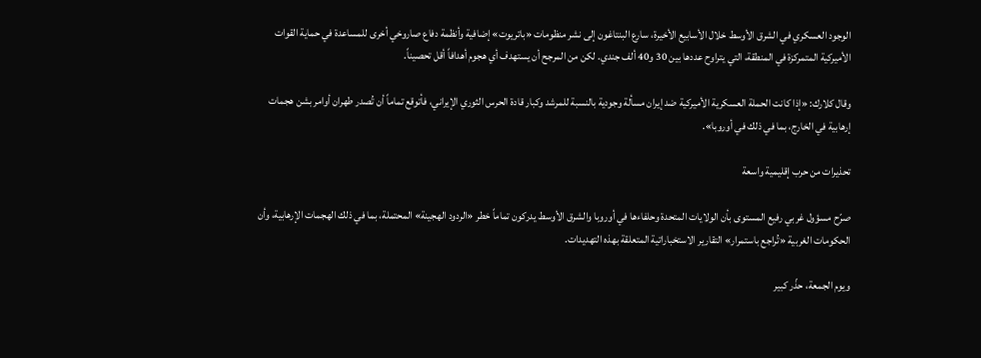الوجود العسكري في الشرق الأوسط خلال الأسابيع الأخيرة، سارع البنتاغون إلى نشر منظومات «باتريوت» إضافية وأنظمة دفاع صاروخي أخرى للمساعدة في حماية القوات الأميركية المتمركزة في المنطقة، التي يتراوح عددها بين 30 و40 ألف جندي. لكن من المرجح أن يستهدف أي هجوم أهدافاً أقل تحصيناً.

وقال كلارك: «إذا كانت الحملة العسكرية الأميركية ضد إيران مسألة وجودية بالنسبة للمرشد وكبار قادة الحرس الثوري الإيراني، فأتوقع تماماً أن تُصدر طهران أوامر بشن هجمات إرهابية في الخارج، بما في ذلك في أوروبا».

تحذيرات من حرب إقليمية واسعة

صرّح مسؤول غربي رفيع المستوى بأن الولايات المتحدة وحلفاءها في أوروبا والشرق الأوسط يدركون تماماً خطر «الردود الهجينة» المحتملة، بما في ذلك الهجمات الإرهابية، وأن الحكومات الغربية «تُراجع باستمرار» التقارير الاستخباراتية المتعلقة بهذه التهديدات.

ويوم الجمعة، حذّر كبير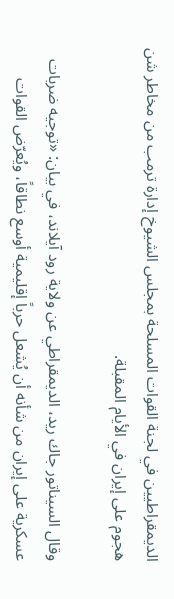الديمقراطيين في لجنة القوات المسلحة بمجلس الشيوخ إدارة ترمب من مخاطر شن هجوم على إيران في الأيام المقبلة.

وقال السيناتور جاك ريد، الديمقراطي عن ولاية رود آيلاند، في بيان: «توجيه ضربات عسكرية على إيران من شأنه أن يُشعل حرباً إقليمية أوسع نطاقاً، ويُعرّض القوات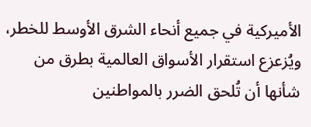الأميركية في جميع أنحاء الشرق الأوسط للخطر، ويُزعزع استقرار الأسواق العالمية بطرق من شأنها أن تُلحق الضرر بالمواطنين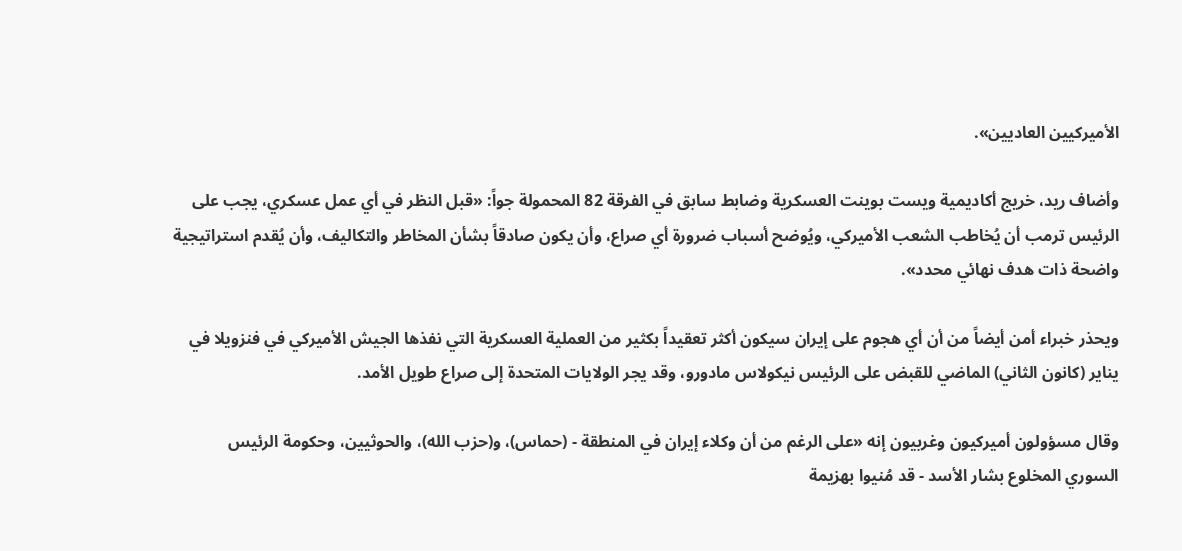الأميركيين العاديين».

وأضاف ريد، خريج أكاديمية ويست بوينت العسكرية وضابط سابق في الفرقة 82 المحمولة جواً: «قبل النظر في أي عمل عسكري، يجب على الرئيس ترمب أن يُخاطب الشعب الأميركي، ويُوضح أسباب ضرورة أي صراع، وأن يكون صادقاً بشأن المخاطر والتكاليف، وأن يُقدم استراتيجية واضحة ذات هدف نهائي محدد».

ويحذر خبراء أمن أيضاً من أن أي هجوم على إيران سيكون أكثر تعقيداً بكثير من العملية العسكرية التي نفذها الجيش الأميركي في فنزويلا في يناير (كانون الثاني) الماضي للقبض على الرئيس نيكولاس مادورو، وقد يجر الولايات المتحدة إلى صراع طويل الأمد.

وقال مسؤولون أميركيون وغربيون إنه «على الرغم من أن وكلاء إيران في المنطقة - (حماس)، و(حزب الله)، والحوثيين، وحكومة الرئيس السوري المخلوع بشار الأسد - قد مُنيوا بهزيمة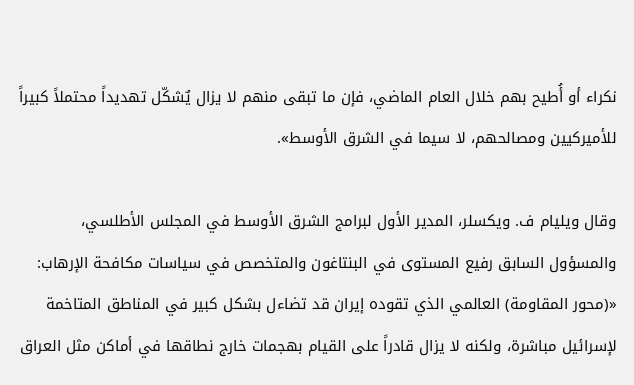نكراء أو أُطيح بهم خلال العام الماضي، فإن ما تبقى منهم لا يزال يٌشكّل تهديداً محتملاً كبيراً للأميركيين ومصالحهم، لا سيما في الشرق الأوسط».

وقال ويليام ف. ويكسلر، المدير الأول لبرامج الشرق الأوسط في المجلس الأطلسي، والمسؤول السابق رفيع المستوى في البنتاغون والمتخصص في سياسات مكافحة الإرهاب: «(محور المقاومة) العالمي الذي تقوده إيران قد تضاءل بشكل كبير في المناطق المتاخمة لإسرائيل مباشرة، ولكنه لا يزال قادراً على القيام بهجمات خارج نطاقها في أماكن مثل العراق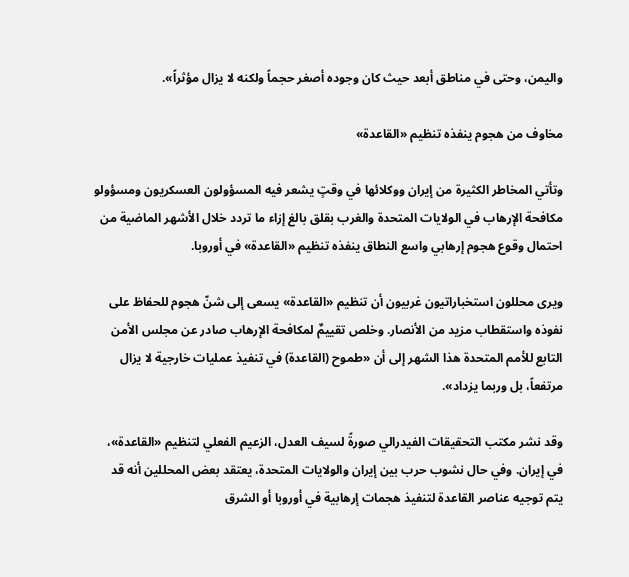واليمن، وحتى في مناطق أبعد حيث كان وجوده أصغر حجماً ولكنه لا يزال مؤثراً».

مخاوف من هجوم ينفذه تنظيم «القاعدة»

وتأتي المخاطر الكثيرة من إيران ووكلائها في وقتٍ يشعر فيه المسؤولون العسكريون ومسؤولو مكافحة الإرهاب في الولايات المتحدة والغرب بقلق بالغ إزاء ما تردد خلال الأشهر الماضية من احتمال وقوع هجوم إرهابي واسع النطاق ينفذه تنظيم «القاعدة» في أوروبا.

ويرى محللون استخباراتيون غربيون أن تنظيم «القاعدة» يسعى إلى شنّ هجوم للحفاظ على نفوذه واستقطاب مزيد من الأنصار. وخلص تقييمٌ لمكافحة الإرهاب صادر عن مجلس الأمن التابع للأمم المتحدة هذا الشهر إلى أن «طموح (القاعدة) في تنفيذ عمليات خارجية لا يزال مرتفعاً، بل وربما يزداد».

وقد نشر مكتب التحقيقات الفيدرالي صورةً لسيف العدل، الزعيم الفعلي لتنظيم «القاعدة»، في إيران. وفي حال نشوب حرب بين إيران والولايات المتحدة، يعتقد بعض المحللين أنه قد يتم توجيه عناصر القاعدة لتنفيذ هجمات إرهابية في أوروبا أو الشرق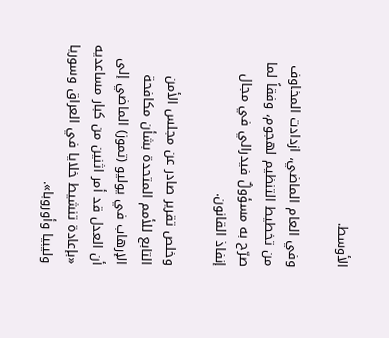الأوسط.

وفي العام الماضي، ازدادت المخاوف من تخطيط التنظيم لهجوم، وفقاً لما صرّح به مسؤولٌ فيدرالي في مجال إنفاذ القانون.

وخلص تقرير صادر عن مجلس الأمن التابع للأمم المتحدة بشأن مكافحة الإرهاب في يوليو (تموز) الماضي إلى أن العدل قد أمر اثنين من كبار مساعديه «بإعادة تنشيط خلايا في العراق وسوريا وليبيا وأوروبا».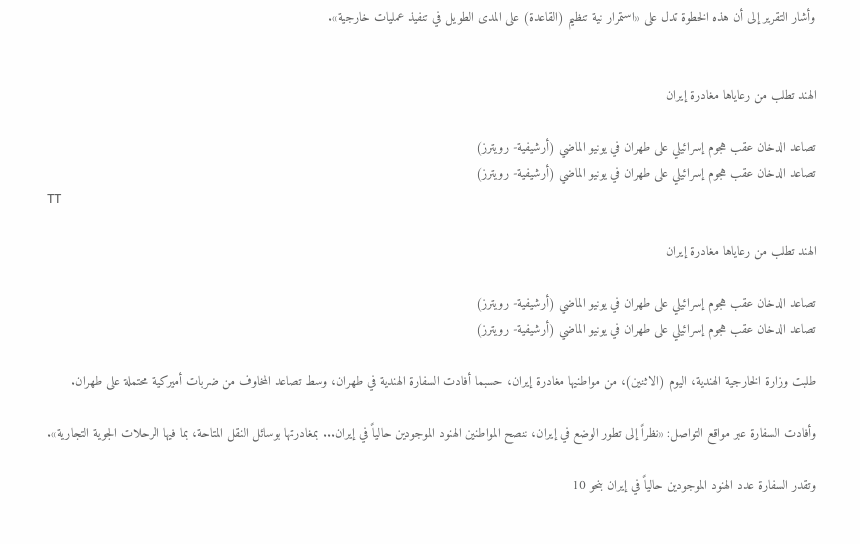وأشار التقرير إلى أن هذه الخطوة تدل على «استمرار نية تنظيم (القاعدة) على المدى الطويل في تنفيذ عمليات خارجية».


الهند تطلب من رعاياها مغادرة إيران

تصاعد الدخان عقب هجوم إسرائيلي على طهران في يونيو الماضي (أرشيفية- رويترز)
تصاعد الدخان عقب هجوم إسرائيلي على طهران في يونيو الماضي (أرشيفية- رويترز)
TT

الهند تطلب من رعاياها مغادرة إيران

تصاعد الدخان عقب هجوم إسرائيلي على طهران في يونيو الماضي (أرشيفية- رويترز)
تصاعد الدخان عقب هجوم إسرائيلي على طهران في يونيو الماضي (أرشيفية- رويترز)

طلبت وزارة الخارجية الهندية، اليوم (الاثنين)، من مواطنيها مغادرة إيران، حسبما أفادت السفارة الهندية في طهران، وسط تصاعد المخاوف من ضربات أميركية محتملة على طهران.

وأفادت السفارة عبر مواقع التواصل: «نظراً إلى تطور الوضع في إيران، ننصح المواطنين الهنود الموجودين حالياً في إيران... بمغادرتها بوسائل النقل المتاحة، بما فيها الرحلات الجوية التجارية».

وتقدر السفارة عدد الهنود الموجودين حالياً في إيران بنحو 10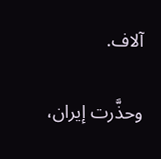آلاف.

وحذَّرت إيران،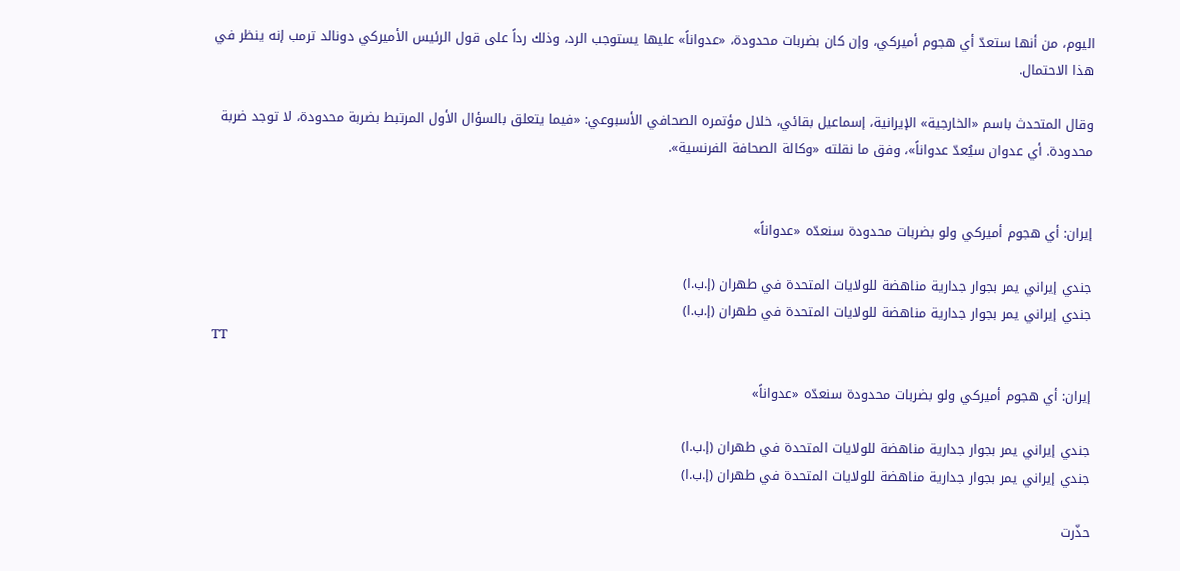اليوم، من أنها ستعدّ أي هجوم أميركي، وإن كان بضربات محدودة، «عدواناً» عليها يستوجب الرد، وذلك رداً على قول الرئيس الأميركي دونالد ترمب إنه ينظر في هذا الاحتمال.

وقال المتحدث باسم «الخارجية» الإيرانية، إسماعيل بقائي، خلال مؤتمره الصحافي الأسبوعي: «فيما يتعلق بالسؤال الأول المرتبط بضربة محدودة، لا توجد ضربة محدودة. أي عدوان سيُعدّ عدواناً»، وفق ما نقلته «وكالة الصحافة الفرنسية».


إيران: أي هجوم أميركي ولو بضربات محدودة سنعدّه «عدواناً»

جندي إيراني يمر بجوار جدارية مناهضة للولايات المتحدة في طهران (إ.ب.ا)
جندي إيراني يمر بجوار جدارية مناهضة للولايات المتحدة في طهران (إ.ب.ا)
TT

إيران: أي هجوم أميركي ولو بضربات محدودة سنعدّه «عدواناً»

جندي إيراني يمر بجوار جدارية مناهضة للولايات المتحدة في طهران (إ.ب.ا)
جندي إيراني يمر بجوار جدارية مناهضة للولايات المتحدة في طهران (إ.ب.ا)

حذّرت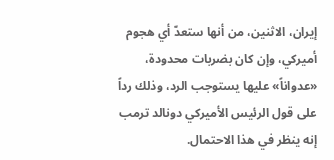إيران، الاثنين، من أنها ستعدّ أي هجوم أميركي، وإن كان بضربات محدودة، «عدواناً» عليها يستوجب الرد، وذلك رداً على قول الرئيس الأميركي دونالد ترمب إنه ينظر في هذا الاحتمال.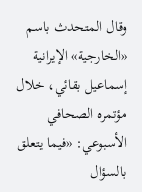وقال المتحدث باسم «الخارجية» الإيرانية إسماعيل بقائي، خلال مؤتمره الصحافي الأسبوعي: «فيما يتعلق بالسؤال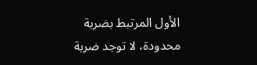الأول المرتبط بضربة محدودة، لا توجد ضربة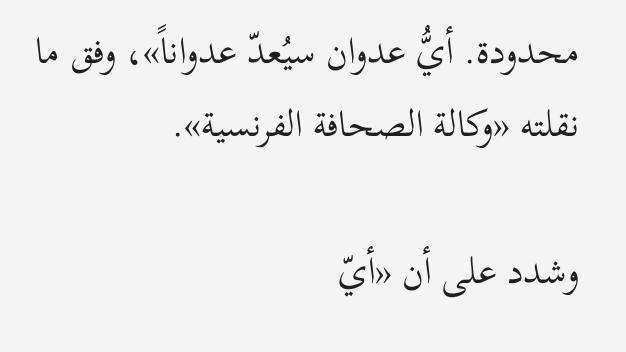محدودة. أيُّ عدوان سيُعدّ عدواناً»، وفق ما نقلته «وكالة الصحافة الفرنسية».

وشدد على أن «أيّ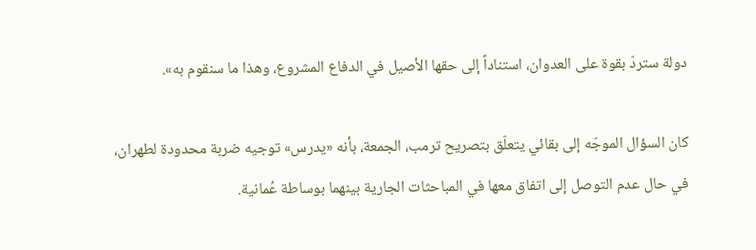دولة ستردّ بقوة على العدوان، استناداً إلى حقها الأصيل في الدفاع المشروع، وهذا ما سنقوم به».

كان السؤال الموجّه إلى بقائي يتعلّق بتصريح ترمب، الجمعة، بأنه «يدرس» توجيه ضربة محدودة لطهران، في حال عدم التوصل إلى اتفاق معها في المباحثات الجارية بينهما بوساطة عُمانية.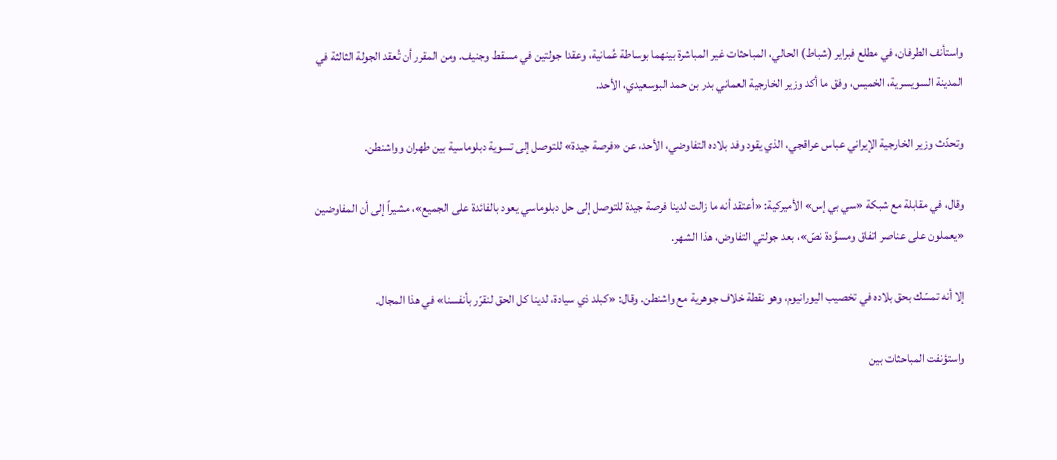واستأنف الطرفان، في مطلع فبراير (شباط) الحالي، المباحثات غير المباشرة بينهما بوساطة عُمانية، وعقدا جولتين في مسقط وجنيف. ومن المقرر أن تُعقد الجولة الثالثة في المدينة السويسرية، الخميس، وفق ما أكد وزير الخارجية العماني بدر بن حمد البوسعيدي، الأحد.

وتحدّث وزير الخارجية الإيراني عباس عراقجي، الذي يقود وفد بلاده التفاوضي، الأحد، عن «فرصة جيدة» للتوصل إلى تسوية دبلوماسية بين طهران وواشنطن.

وقال، في مقابلة مع شبكة «سي بي إس» الأميركية: «أعتقد أنه ما زالت لدينا فرصة جيدة للتوصل إلى حل دبلوماسي يعود بالفائدة على الجميع»، مشيراً إلى أن المفاوضين «يعملون على عناصر اتفاق ومسوَّدة نصّ»، بعد جولتي التفاوض، هذا الشهر.

إلا أنه تمسّك بحق بلاده في تخصيب اليورانيوم، وهو نقطة خلاف جوهرية مع واشنطن. وقال: «كبلد ذي سيادة، لدينا كل الحق لنقرّر بأنفسنا» في هذا المجال.

واستؤنفت المباحثات بين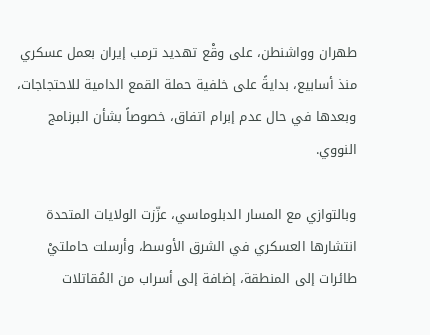طهران وواشنطن، على وقْع تهديد ترمب إيران بعمل عسكري منذ أسابيع، بدايةً على خلفية حملة القمع الدامية للاحتجاجات، وبعدها في حال عدم إبرام اتفاق، خصوصاً بشأن البرنامج النووي.

وبالتوازي مع المسار الدبلوماسي، عزّزت الولايات المتحدة انتشارها العسكري في الشرق الأوسط، وأرسلت حاملتيْ طائرات إلى المنطقة، إضافة إلى أسراب من المُقاتلات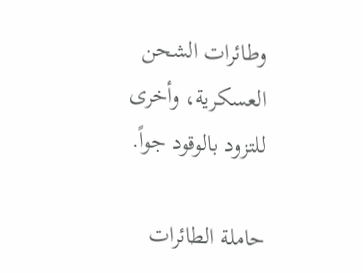وطائرات الشحن العسكرية، وأخرى للتزود بالوقود جواً.

حاملة الطائرات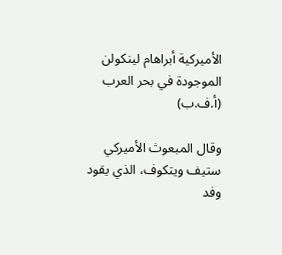الأميركية أبراهام لينكولن الموجودة في بحر العرب (أ.ف.ب)

وقال المبعوث الأميركي ستيف ويتكوف، الذي يقود وفد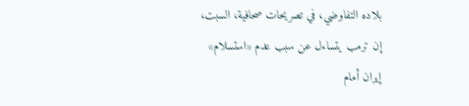بلاده التفاوضي، في تصريحات صحافية، السبت، إن ترمب يتساءل عن سبب عدم «استسلام» إيران أمام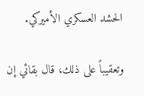الحشد العسكري الأميركي.

وتعقيباً على ذلك، قال بقائي إن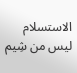الاستسلام ليس من شِيم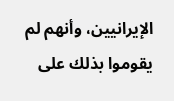الإيرانيين، وأنهم لم يقوموا بذلك على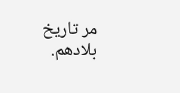مر تاريخ بلادهم.